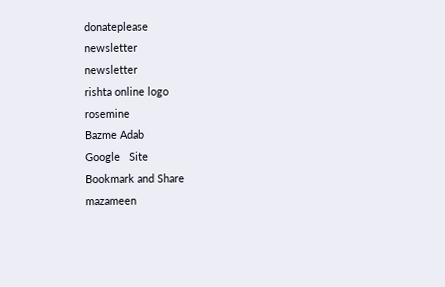donateplease
newsletter
newsletter
rishta online logo
rosemine
Bazme Adab
Google   Site
Bookmark and Share
mazameen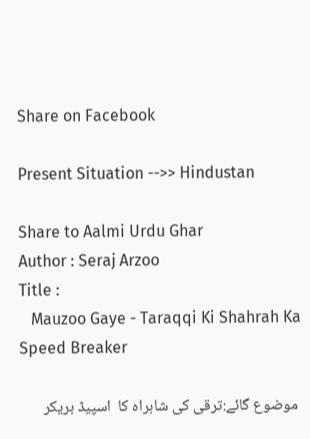Share on Facebook

Present Situation -->> Hindustan

Share to Aalmi Urdu Ghar
Author : Seraj Arzoo
Title :
   Mauzoo Gaye - Taraqqi Ki Shahrah Ka Speed Breaker

 موضوع گائے:ترقی کی شاہراہ کا  اسپیڈ بریکر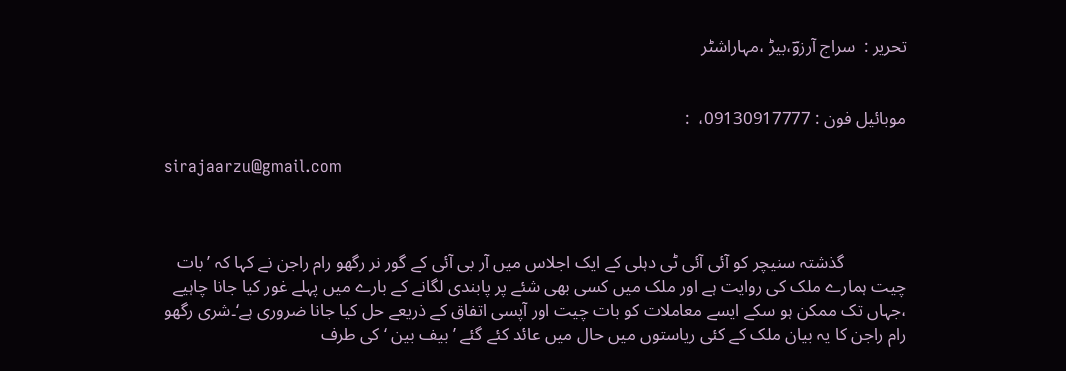تحریر :  سراج آرزوؔ،بیڑ ،مہاراشٹر


موبائیل فون : 09130917777،  :

sirajaarzu@gmail.com



              گذشتہ سنیچر کو آئی آئی ٹی دہلی کے ایک اجلاس میں آر بی آئی کے گور نر رگھو رام راجن نے کہا کہ ’بات چیت ہمارے ملک کی روایت ہے اور ملک میں کسی بھی شئے پر پابندی لگانے کے بارے میں پہلے غور کیا جانا چاہیے ،جہاں تک ممکن ہو سکے ایسے معاملات کو بات چیت اور آپسی اتفاق کے ذریعے حل کیا جانا ضروری ہے‘۔شری رگھو رام راجن کا یہ بیان ملک کے کئی ریاستوں میں حال میں عائد کئے گئے ’بیف بین ‘ کی طرف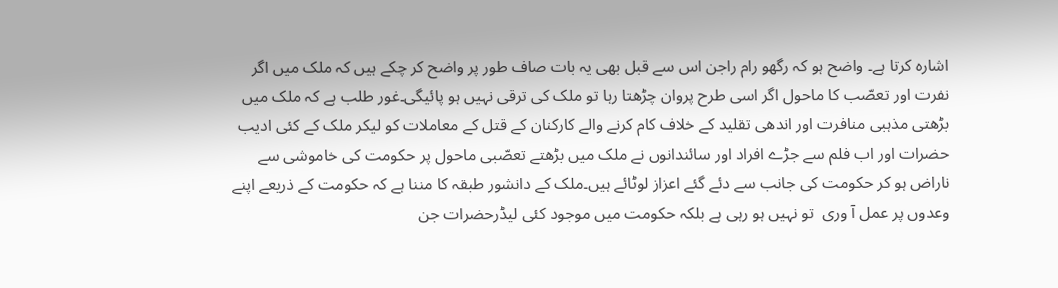اشارہ کرتا ہے۔ واضح ہو کہ رگھو رام راجن اس سے قبل بھی یہ بات صاف طور پر واضح کر چکے ہیں کہ ملک میں اگر نفرت اور تعصّب کا ماحول اگر اسی طرح پروان چڑھتا رہا تو ملک کی ترقی نہیں ہو پائیگی۔غور طلب ہے کہ ملک میں بڑھتی مذہبی منافرت اور اندھی تقلید کے خلاف کام کرنے والے کارکنان کے قتل کے معاملات کو لیکر ملک کے کئی ادیب حضرات اور اب فلم سے جڑے افراد اور سائندانوں نے ملک میں بڑھتے تعصّبی ماحول پر حکومت کی خاموشی سے ناراض ہو کر حکومت کی جانب سے دئے گئے اعزاز لوٹائے ہیں۔ملک کے دانشور طبقہ کا مننا ہے کہ حکومت کے ذریعے اپنے وعدوں پر عمل آ وری  تو نہیں ہو رہی ہے بلکہ حکومت میں موجود کئی لیڈرحضرات جن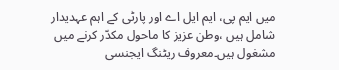میں ایم پی، ایم ایل اے اور پارٹی کے اہم عہدیدار شامل ہیں ،وطن عزیز کا ماحول مکدّر کرنے میں مشغول ہیں۔معروف ریٹنگ ایجنسی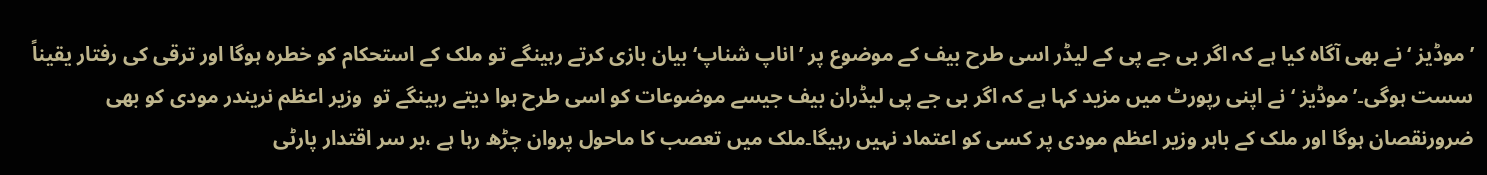’موڈیز ‘ نے بھی آگاہ کیا ہے کہ اگر بی جے پی کے لیڈر اسی طرح بیف کے موضوع پر ’اناپ شناپ‘ بیان بازی کرتے رہینگے تو ملک کے استحکام کو خطرہ ہوگا اور ترقی کی رفتار یقیناً سست ہوگی۔’موڈیز ‘ نے اپنی رپورٹ میں مزید کہا ہے کہ اگر بی جے پی لیڈران بیف جیسے موضوعات کو اسی طرح ہوا دیتے رہینگے تو  وزیر اعظم نریندر مودی کو بھی ضرورنقصان ہوگا اور ملک کے باہر وزیر اعظم مودی پر کسی کو اعتماد نہیں رہیگا۔ملک میں تعصب کا ماحول پروان چڑھ رہا ہے ،بر سر اقتدار پارٹی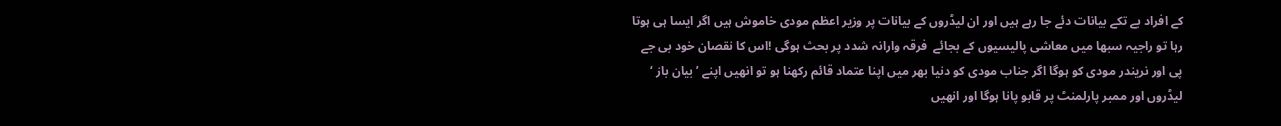کے افراد بے تکے بیانات دئے جا رہے ہیں اور ان لیڈروں کے بیانات پر وزیر اعظم مودی خاموش ہیں اگر ایسا ہی ہوتا رہا تو راجیہ سبھا میں معاشی پالیسیوں کے بجائے  فرقہ وارانہ شدد پر بحث ہوگی !اس کا نقصان خود بی جے پی اور نریندر مودی کو ہوگا اگر جناب مودی کو دنیا بھر میں اپنا عتماد قائم رکھنا ہو تو انھیں اپنے ’ بیان باز ‘ لیڈروں اور ممبر پارلمنٹ پر قابو پانا ہوگا اور انھیں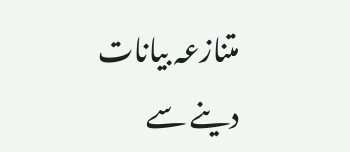متنازعہ بیانات دینے سے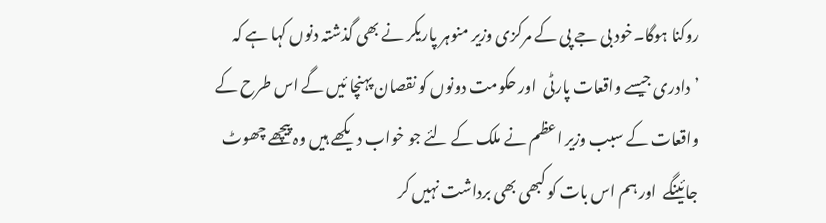روکنا ہوگا۔خود بی جے پی کے مرکزی وزیر منوہر پاریکر نے بھی گذشتہ دنوں کہا ہے کہ ’دادری جیسے واقعات پارٹی  اور حکومت دونوں کو نقصان پہنچا ئیں گے اس طرح کے واقعات کے سبب وزیر اعظم نے ملک کے لئے جو خواب دیکھے ہیں وہ پیچھے چھوٹ جائینگے  اور ہم اس بات کو کبھی بھی برداشت نہیں کر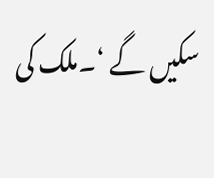سکیں گے ‘۔ملک کی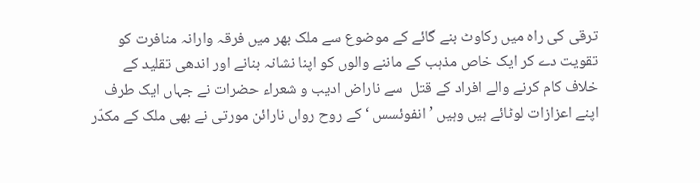ترقی کی راہ میں رکاوٹ بنے گائے کے موضوع سے ملک بھر میں فرقہ وارانہ منافرت کو تقویت دے کر ایک خاص مذہب کے ماننے والوں کو اپنا نشانہ بنانے اور اندھی تقلید کے خلاف کام کرنے والے افراد کے قتل  سے ناراض ادیب و شعراء حضرات نے جہاں ایک طرف اپنے اعزازات لوٹائے ہیں وہیں ’ انفوئسس ‘ کے روح رواں نارائن مورتی نے بھی ملک کے مکدّر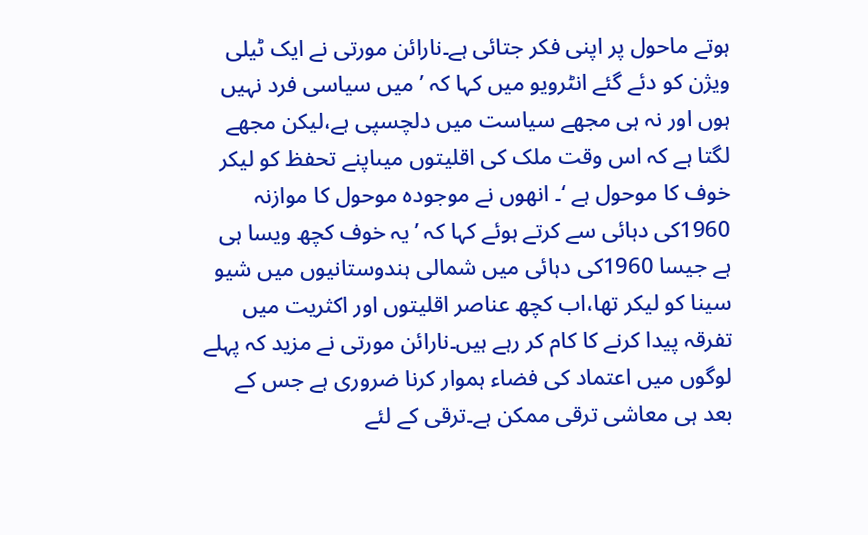ہوتے ماحول پر اپنی فکر جتائی ہے۔نارائن مورتی نے ایک ٹیلی ویژن کو دئے گئے انٹرویو میں کہا کہ ’ میں سیاسی فرد نہیں ہوں اور نہ ہی مجھے سیاست میں دلچسپی ہے،لیکن مجھے لگتا ہے کہ اس وقت ملک کی اقلیتوں میںاپنے تحفظ کو لیکر خوف کا موحول ہے ‘۔ انھوں نے موجودہ موحول کا موازنہ 1960کی دہائی سے کرتے ہوئے کہا کہ ’یہ خوف کچھ ویسا ہی ہے جیسا 1960کی دہائی میں شمالی ہندوستانیوں میں شیو سینا کو لیکر تھا،اب کچھ عناصر اقلیتوں اور اکثریت میں تفرقہ پیدا کرنے کا کام کر رہے ہیں۔نارائن مورتی نے مزید کہ پہلے لوگوں میں اعتماد کی فضاء ہموار کرنا ضروری ہے جس کے بعد ہی معاشی ترقی ممکن ہے۔ترقی کے لئے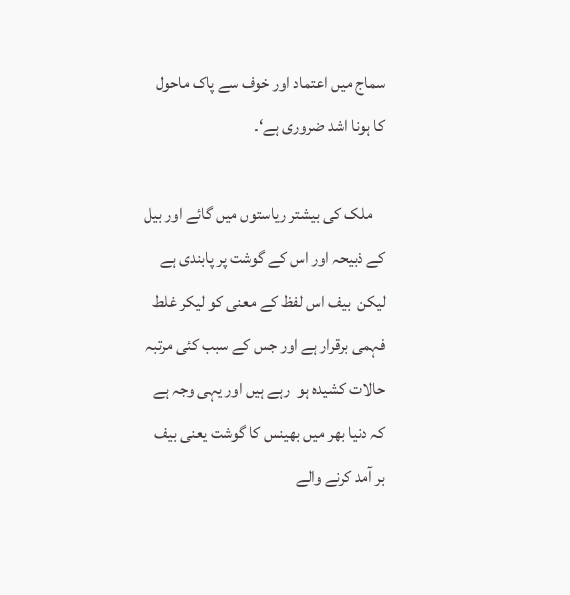سماج میں اعتماد اور خوف سے پاک ماحول کا ہونا اشد ضروری ہے‘۔

    ملک کی بیشتر ریاستوں میں گائے اور بیل کے ذبیحہ اور اس کے گوشت پر پابندی ہے لیکن  بیف اس لفظ کے معنی کو لیکر غلط فہمی برقرار ہے اور جس کے سبب کئی مرتبہ حالات کشیدہ ہو  رہے ہیں اور یہی وجہ ہے کہ دنیا بھر میں بھینس کا گوشت یعنی بیف بر آمد کرنے والے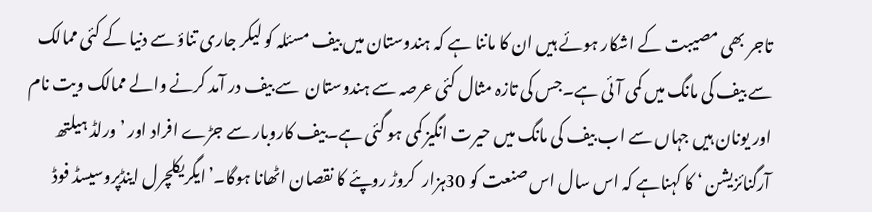تاجر بھی مصیبت کے اشکار ہوئے ہیں ان کا ماننا ہے کہ ہندوستان میں بیف مسئلہ کو لیکر جاری تناؤ سے دنیا کے کئی ممالک سے بیف کی مانگ میں کمی آئی ہے۔جس کی تازہ مثال کئی عرصہ سے ہندوستان  سے بیف در آمد کرنے والے ممالک ویت نام اور یونان ہیں جہاں سے اب بیف کی مانگ میں حیرت انگیز کمی ہو گئی ہے۔بیف کاروبار سے جڑے افراد اور ’ورلڈ ہیلتھ آرگنائزیشن ‘ کا کہناہے کہ اس سال اس صنعت کو 30ہزار  کروڑ روپئے کا نقصان اٹھانا ہوگا۔’ایگریکلچرل اینڈپروسیسڈ فوڈ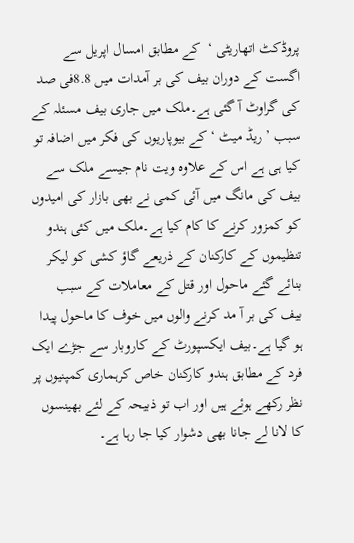پروڈکٹ اتھاریٹی ‘  کے مطابق امسال اپریل سے اگست کے دوران بیف کی بر آمدات میں 8.8فی صد کی گراوٹ آ گئی ہے۔ملک میں جاری بیف مسئلہ کے سبب ’ ریڈ میٹ ‘ کے بیوپاریوں کی فکر میں اضافہ تو کیا ہی ہے اس کے علاوہ ویت نام جیسے ملک سے بیف کی مانگ میں آئی کمی نے بھی بازار کی امیدوں کو کمزور کرنے کا کام کیا ہے۔ملک میں کئی ہندو تنظیموں کے کارکنان کے ذریعے گاؤ کشی کو لیکر بنائے گئے ماحول اور قتل کے معاملات کے سبب بیف کی بر آ مد کرنے والوں میں خوف کا ماحول پیدا ہو گیا ہے۔بیف ایکسپورٹ کے کاروبار سے جڑے ایک فرد کے مطابق ہندو کارکنان خاص کرہماری کمپنیوں پر نظر رکھے ہوئے ہیں اور اب تو ذبیحہ کے لئے بھینسوں کا لانا لے جانا بھی دشوار کیا جا رہا ہے۔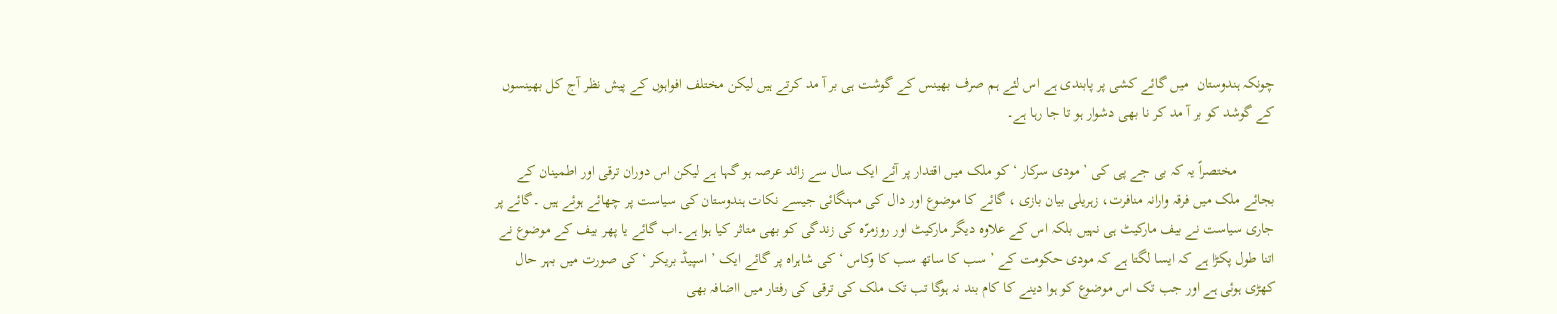چونکہ ہندوستان  میں گائے کشی پر پابندی ہے اس لئے ہم صرف بھینس کے گوشت ہی بر آ مد کرتے ہیں لیکن مختلف افواہوں کے پیش نظر آج کل بھینسوں کے گوشد کو بر آ مد کر نا بھی دشوار ہو تا جا رہا ہے۔

          مختصراً یہ کہ بی جے پی کی ’ مودی سرکار ‘ کو ملک میں اقتدار پر آئے ایک سال سے زائد عرصہ ہو گہا ہے لیکن اس دوران ترقی اور اطمینان کے بجائے ملک میں فرقہ وارانہ منافرت، زہریلی بیان بازی ، گائے کا موضوع اور دال کی مہنگائی جیسے نکات ہندوستان کی سیاست پر چھائے ہوئے ہیں ۔گائے پر جاری سیاست نے بیف مارکیٹ ہی نہیں بلکہ اس کے علاوہ دیگر مارکیٹ اور روزمرّہ کی زندگی کو بھی متاثر کیا ہوا ہے۔اب گائے یا پھر بیف کے موضوع نے اتنا طول پکڑا ہے کہ ایسا لگتا ہے کہ مودی حکومت کے ’ سب کا ساتھ سب کا وکاس ‘ کی شاہراہ پر گائے ایک ’ اسپیڈ بریکر ‘ کی صورت میں بہر حال کھڑی ہوئی ہے اور جب تک اس موضوع کو ہوا دینے کا کام بند نہ ہوگا تب تک ملک کی ترقی کی رفتار میں ااضافہ بھی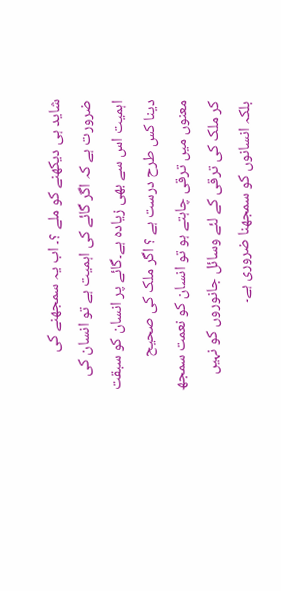شاید ہی دیکھنے کو ملے ؟۔ اب یہ سمجھنے کی ضرورت ہے کہ اگر گائے کی اہمیت ہے تو انسان کی اہمیت اس سے بھی زیادہ ہے۔گائے پر انسان کو سبقت دینا کس طرح درست ہے ؟ اگر ملک کی صحیح معنوں میں ترقی چاہتے ہو تو انسان کو نعمت سمجھ کر ملک کی ترقی کے لئے وسائل جانوروں کو نہیں بلکہ انسانوں کو سمجھنا ضروری ہے۔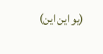(یو این این)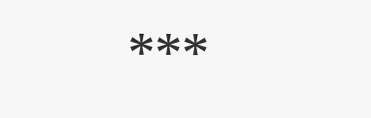***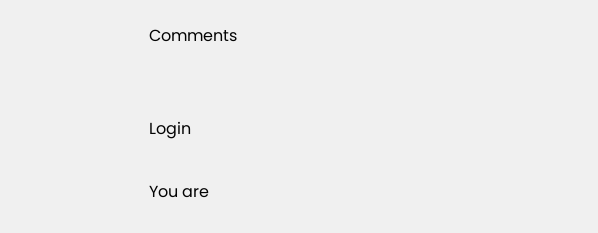Comments


Login

You are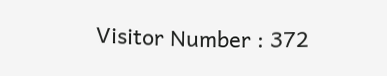Visitor Number : 372